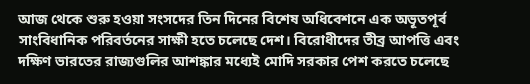আজ থেকে শুরু হওয়া সংসদের তিন দিনের বিশেষ অধিবেশনে এক অভূতপূর্ব সাংবিধানিক পরিবর্তনের সাক্ষী হতে চলেছে দেশ। বিরোধীদের তীব্র আপত্তি এবং দক্ষিণ ভারতের রাজ্যগুলির আশঙ্কার মধ্যেই মোদি সরকার পেশ করতে চলেছে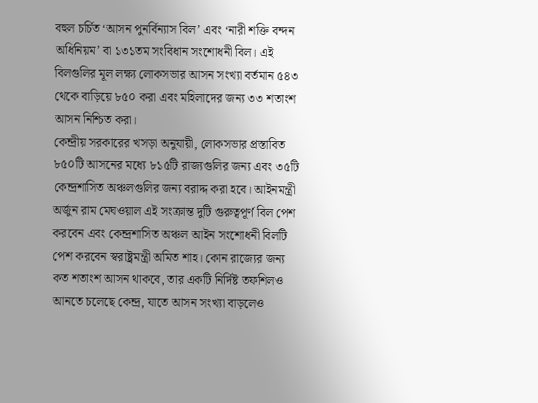বহুল চর্চিত ‘আসন পুনর্বিন্যাস বিল’ এবং ‘নারী শক্তি বন্দন অধিনিয়ম’ বা ১৩১তম সংবিধান সংশোধনী বিল। এই বিলগুলির মূল লক্ষ্য লোকসভার আসন সংখ্যা বর্তমান ৫৪৩ থেকে বাড়িয়ে ৮৫০ করা এবং মহিলাদের জন্য ৩৩ শতাংশ আসন নিশ্চিত করা।
কেন্দ্রীয় সরকারের খসড়া অনুযায়ী, লোকসভার প্রস্তাবিত ৮৫০টি আসনের মধ্যে ৮১৫টি রাজ্যগুলির জন্য এবং ৩৫টি কেন্দ্রশাসিত অঞ্চলগুলির জন্য বরাদ্দ করা হবে। আইনমন্ত্রী অর্জুন রাম মেঘওয়াল এই সংক্রান্ত দুটি গুরুত্বপূর্ণ বিল পেশ করবেন এবং কেন্দ্রশাসিত অঞ্চল আইন সংশোধনী বিলটি পেশ করবেন স্বরাষ্ট্রমন্ত্রী অমিত শাহ। কোন রাজ্যের জন্য কত শতাংশ আসন থাকবে, তার একটি নির্দিষ্ট তফশিলও আনতে চলেছে কেন্দ্র, যাতে আসন সংখ্যা বাড়লেও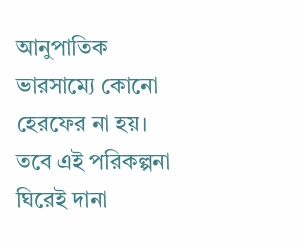আনুপাতিক ভারসাম্যে কোনো হেরফের না হয়।
তবে এই পরিকল্পনা ঘিরেই দানা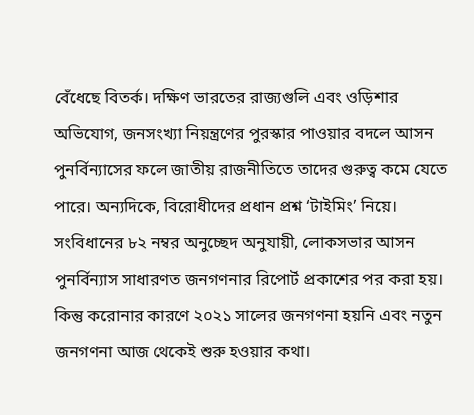বেঁধেছে বিতর্ক। দক্ষিণ ভারতের রাজ্যগুলি এবং ওড়িশার অভিযোগ, জনসংখ্যা নিয়ন্ত্রণের পুরস্কার পাওয়ার বদলে আসন পুনর্বিন্যাসের ফলে জাতীয় রাজনীতিতে তাদের গুরুত্ব কমে যেতে পারে। অন্যদিকে, বিরোধীদের প্রধান প্রশ্ন ‘টাইমিং’ নিয়ে। সংবিধানের ৮২ নম্বর অনুচ্ছেদ অনুযায়ী, লোকসভার আসন পুনর্বিন্যাস সাধারণত জনগণনার রিপোর্ট প্রকাশের পর করা হয়। কিন্তু করোনার কারণে ২০২১ সালের জনগণনা হয়নি এবং নতুন জনগণনা আজ থেকেই শুরু হওয়ার কথা।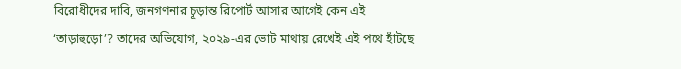বিরোধীদের দাবি, জনগণনার চূড়ান্ত রিপোর্ট আসার আগেই কেন এই ‘তাড়াহুড়ো’? তাদের অভিযোগ, ২০২৯-এর ভোট মাথায় রেখেই এই পথে হাঁটছে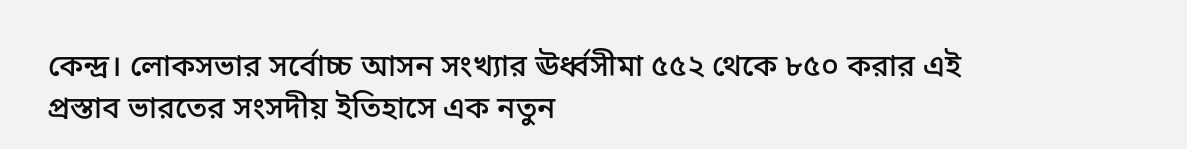কেন্দ্র। লোকসভার সর্বোচ্চ আসন সংখ্যার ঊর্ধ্বসীমা ৫৫২ থেকে ৮৫০ করার এই প্রস্তাব ভারতের সংসদীয় ইতিহাসে এক নতুন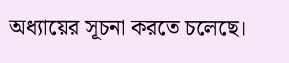অধ্যায়ের সূচনা করতে চলেছে।